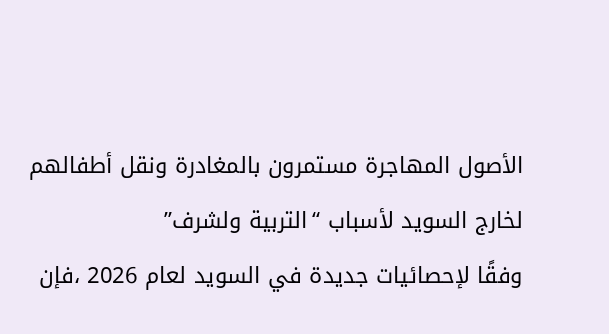الأصول المهاجرة مستمرون بالمغادرة ونقل أطفالهم لخارج السويد لأسباب “التربية ولشرف”
وفقًا لإحصائيات جديدة في السويد لعام 2026 ،فإن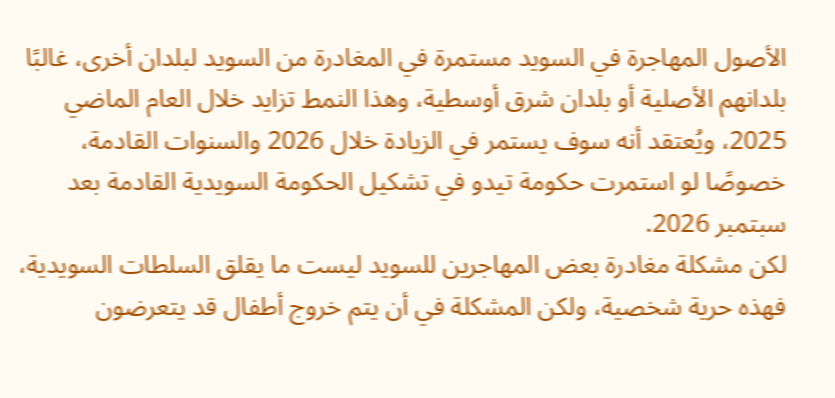الأصول المهاجرة في السويد مستمرة في المغادرة من السويد لبلدان أخرى، غالبًا بلدانهم الأصلية أو بلدان شرق أوسطية، وهذا النمط تزايد خلال العام الماضي 2025، ويُعتقد أنه سوف يستمر في الزيادة خلال 2026 والسنوات القادمة، خصوصًا لو استمرت حكومة تيدو في تشكيل الحكومة السويدية القادمة بعد سبتمبر 2026.
لكن مشكلة مغادرة بعض المهاجرين للسويد ليست ما يقلق السلطات السويدية، فهذه حرية شخصية، ولكن المشكلة في أن يتم خروج أطفال قد يتعرضون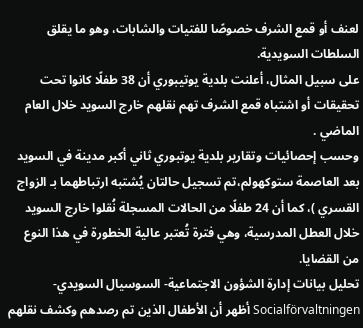لعنف أو قمع الشرف خصوصًا للفتيات والشابات، وهو ما يقلق السلطات السويدية.
على سبيل المثال، أعلنت بلدية يوتيبوري أن 38 طفلًا كانوا تحت تحقيقات أو اشتباه قمع الشرف تهم نقلهم خارج السويد خلال العام الماضي .
وحسب إحصائيات وتقارير بلدية يوتبوري ثاني أكبر مدينة في السويد بعد العاصمة ستوكهولم،تم تسجيل حالتان يُشتبه ارتباطهما بـ الزواج القسري )، كما أن 24 طفلًا من الحالات المسجلة نُقلوا خارج السويد خلال العطل المدرسية، وهي فترة تُعتبر عالية الخطورة في هذا النوع من القضايا.
تحليل بيانات إدارة الشؤون الاجتماعية- السوسيال السويدي- Socialförvaltningen أظهر أن الأطفال الذين تم رصدهم وكشف نقلهم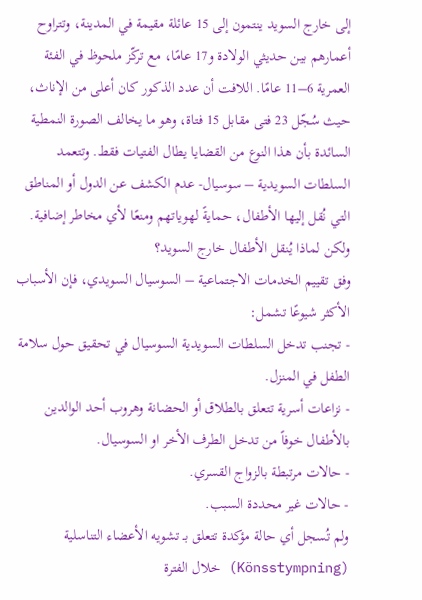إلى خارج السويد ينتمون إلى 15 عائلة مقيمة في المدينة، وتتراوح أعمارهم بين حديثي الولادة و17 عامًا، مع تركّز ملحوظ في الفئة العمرية 6–11 عامًا. اللافت أن عدد الذكور كان أعلى من الإناث، حيث سُجّل 23 فتى مقابل 15 فتاة، وهو ما يخالف الصورة النمطية السائدة بأن هذا النوع من القضايا يطال الفتيات فقط. وتتعمد السلطات السويدية – سوسيال- عدم الكشف عن الدول أو المناطق التي نُقل إليها الأطفال، حمايةً لهوياتهم ومنعًا لأي مخاطر إضافية.
ولكن لماذا يُنقل الأطفال خارج السويد؟
وفق تقييم الخدمات الاجتماعية – السوسيال السويدي، فإن الأسباب الأكثر شيوعًا تشمل:
- تجنب تدخل السلطات السويدية السوسيال في تحقيق حول سلامة الطفل في المنزل.
- نزاعات أسرية تتعلق بالطلاق أو الحضانة وهروب أحد الوالدين بالأطفال خوفاً من تدخل الطرف الأخر او السوسيال.
- حالات مرتبطة بالزواج القسري.
- حالات غير محددة السبب.
ولم تُسجل أي حالة مؤكدة تتعلق بـ تشويه الأعضاء التناسلية (Könsstympning) خلال الفترة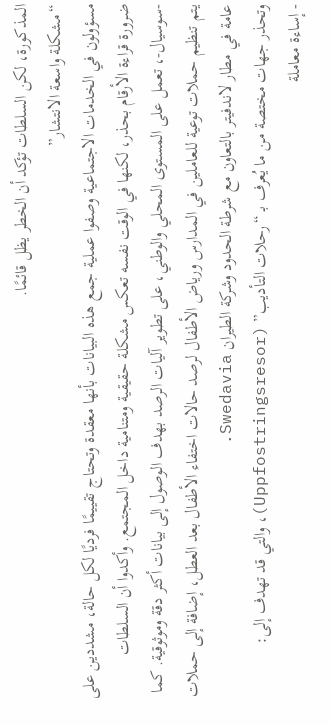المذكورة، لكن السلطات تؤكد أن الخطر يظل قائمًا.
“مشكلة واسعة الانتشار”
مسؤولون في الخدمات الاجتماعية وصفوا عملية جمع هذه البيانات بأنها معقدة وتحتاج تقييمًا فرديًا لكل حالة، مشددين على ضرورة قراءة الأرقام بحذر، لكنها في الوقت نفسه تعكس مشكلة حقيقية ومتنامية داخل المجتمع. وأكدوا أن السلطات -سوسيال-، تعمل على المستوى المحلي والوطني، على تطوير آليات الرصد بهدف الوصول إلى بيانات أكثر دقة وموثوقية. كما يتم تنظيم حملات توعية للعاملين في المدارس ورياض الأطفال لرصد حالات اختفاء الأطفال بعد العطل، إضافة إلى حملات عامة في مطار لاندفيتر بالتعاون مع شرطة الحدود وشركة الطيران Swedavia.
وتحذر جهات مختصة من ما يُعرف بـ “رحلات التأديب” (Uppfostringsresor)، والتي قد تهدف إلى:
- إساءة معاملة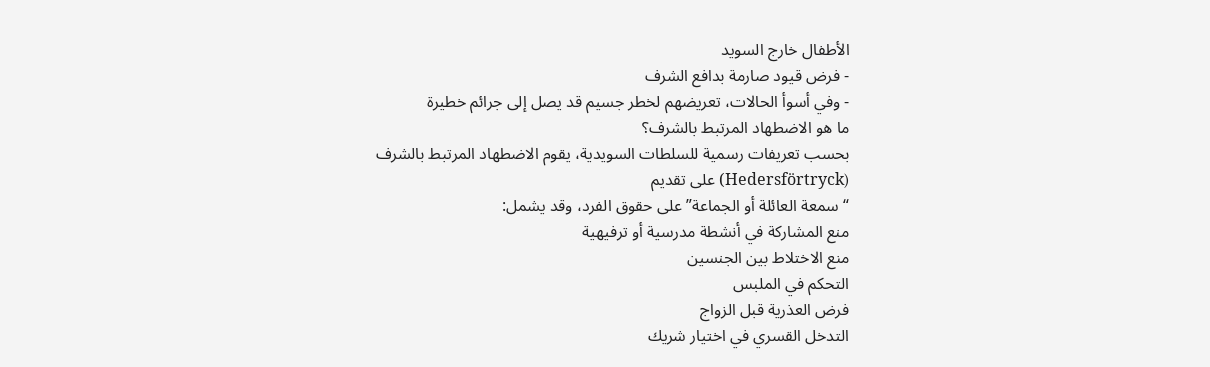الأطفال خارج السويد
- فرض قيود صارمة بدافع الشرف
- وفي أسوأ الحالات، تعريضهم لخطر جسيم قد يصل إلى جرائم خطيرة
ما هو الاضطهاد المرتبط بالشرف؟
بحسب تعريفات رسمية للسلطات السويدية، يقوم الاضطهاد المرتبط بالشرف (Hedersförtryck) على تقديم
“سمعة العائلة أو الجماعة” على حقوق الفرد، وقد يشمل:
منع المشاركة في أنشطة مدرسية أو ترفيهية
منع الاختلاط بين الجنسين
التحكم في الملبس
فرض العذرية قبل الزواج
التدخل القسري في اختيار شريك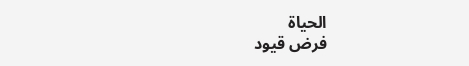الحياة
فرض قيود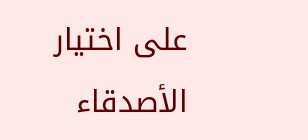على اختيار الأصدقاء